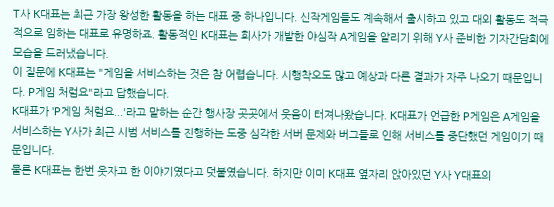T사 K대표는 최근 가장 왕성한 활동을 하는 대표 중 하나입니다. 신작게임들도 계속해서 출시하고 있고 대외 활동도 적극적으로 임하는 대표로 유명하죠. 활동적인 K대표는 회사가 개발한 야심작 A게임을 알리기 위해 Y사 준비한 기자간담회에 모습을 드러냈습니다.
이 질문에 K대표는 "게임을 서비스하는 것은 참 어렵습니다. 시행착오도 많고 예상과 다른 결과가 자주 나오기 때문입니다. P게임 처럼요"라고 답했습니다.
K대표가 'P게임 처럼요...'라고 말하는 순간 행사장 곳곳에서 웃음이 터져나왔습니다. K대표가 언급한 P게임은 A게임을 서비스하는 Y사가 최근 시범 서비스를 진행하는 도중 심각한 서버 문제와 버그들로 인해 서비스를 중단했던 게임이기 때문입니다.
물론 K대표는 한번 웃자고 한 이야기였다고 덧붙였습니다. 하지만 이미 K대표 옆자리 앉아있던 Y사 Y대표의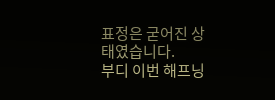표정은 굳어진 상태였습니다.
부디 이번 해프닝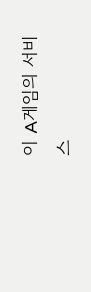이 A게임의 서비스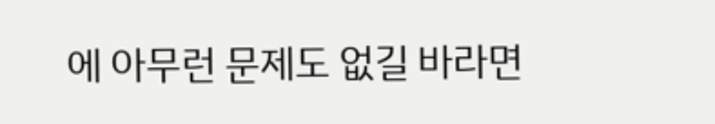에 아무런 문제도 없길 바라면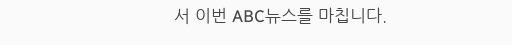서 이번 ABC뉴스를 마칩니다.